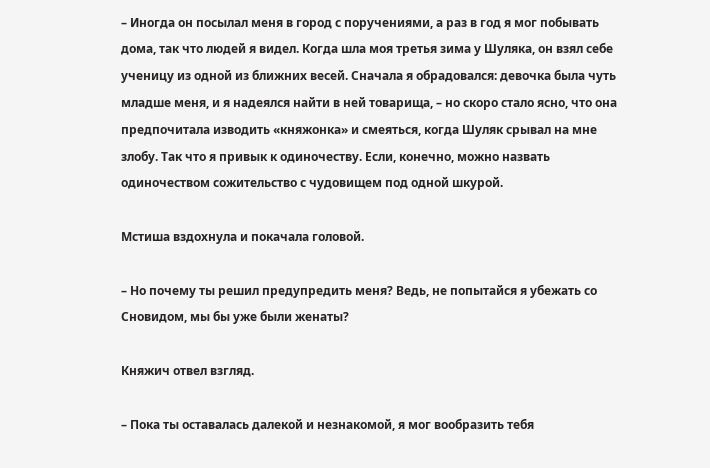– Иногда он посылал меня в город с поручениями, а раз в год я мог побывать дома, так что людей я видел. Когда шла моя третья зима у Шуляка, он взял себе ученицу из одной из ближних весей. Сначала я обрадовался: девочка была чуть младше меня, и я надеялся найти в ней товарища, – но скоро стало ясно, что она предпочитала изводить «княжонка» и смеяться, когда Шуляк срывал на мне злобу. Так что я привык к одиночеству. Если, конечно, можно назвать одиночеством сожительство с чудовищем под одной шкурой.

Мстиша вздохнула и покачала головой.

– Но почему ты решил предупредить меня? Ведь, не попытайся я убежать со Сновидом, мы бы уже были женаты?

Княжич отвел взгляд.

– Пока ты оставалась далекой и незнакомой, я мог вообразить тебя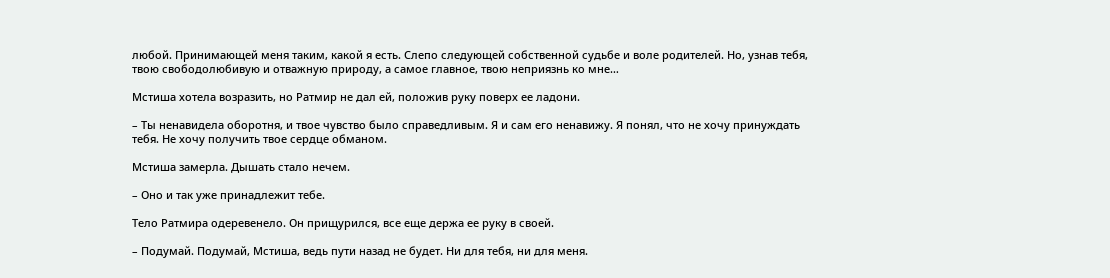любой. Принимающей меня таким, какой я есть. Слепо следующей собственной судьбе и воле родителей. Но, узнав тебя, твою свободолюбивую и отважную природу, а самое главное, твою неприязнь ко мне…

Мстиша хотела возразить, но Ратмир не дал ей, положив руку поверх ее ладони.

– Ты ненавидела оборотня, и твое чувство было справедливым. Я и сам его ненавижу. Я понял, что не хочу принуждать тебя. Не хочу получить твое сердце обманом.

Мстиша замерла. Дышать стало нечем.

– Оно и так уже принадлежит тебе.

Тело Ратмира одеревенело. Он прищурился, все еще держа ее руку в своей.

– Подумай. Подумай, Мстиша, ведь пути назад не будет. Ни для тебя, ни для меня.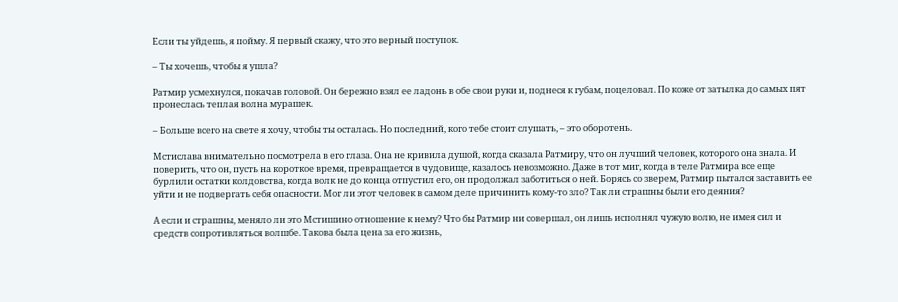Если ты уйдешь, я пойму. Я первый скажу, что это верный поступок.

– Ты хочешь, чтобы я ушла?

Ратмир усмехнулся, покачав головой. Он бережно взял ее ладонь в обе свои руки и, поднеся к губам, поцеловал. По коже от затылка до самых пят пронеслась теплая волна мурашек.

– Больше всего на свете я хочу, чтобы ты осталась. Но последний, кого тебе стоит слушать, – это оборотень.

Мстислава внимательно посмотрела в его глаза. Она не кривила душой, когда сказала Ратмиру, что он лучший человек, которого она знала. И поверить, что он, пусть на короткое время, превращается в чудовище, казалось невозможно. Даже в тот миг, когда в теле Ратмира все еще бурлили остатки колдовства, когда волк не до конца отпустил его, он продолжал заботиться о ней. Борясь со зверем, Ратмир пытался заставить ее уйти и не подвергать себя опасности. Мог ли этот человек в самом деле причинить кому-то зло? Так ли страшны были его деяния?

А если и страшны, меняло ли это Мстишино отношение к нему? Что бы Ратмир ни совершал, он лишь исполнял чужую волю, не имея сил и средств сопротивляться волшбе. Такова была цена за его жизнь,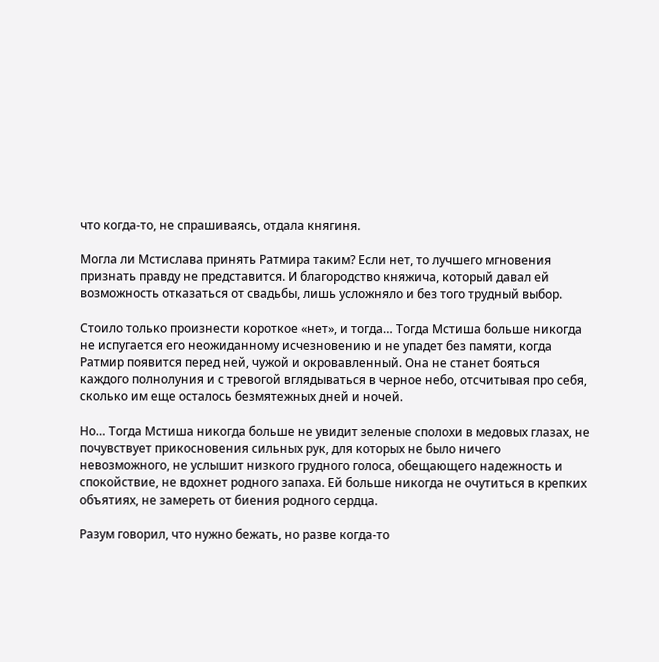что когда-то, не спрашиваясь, отдала княгиня.

Могла ли Мстислава принять Ратмира таким? Если нет, то лучшего мгновения признать правду не представится. И благородство княжича, который давал ей возможность отказаться от свадьбы, лишь усложняло и без того трудный выбор.

Стоило только произнести короткое «нет», и тогда… Тогда Мстиша больше никогда не испугается его неожиданному исчезновению и не упадет без памяти, когда Ратмир появится перед ней, чужой и окровавленный. Она не станет бояться каждого полнолуния и с тревогой вглядываться в черное небо, отсчитывая про себя, сколько им еще осталось безмятежных дней и ночей.

Но… Тогда Мстиша никогда больше не увидит зеленые сполохи в медовых глазах, не почувствует прикосновения сильных рук, для которых не было ничего невозможного, не услышит низкого грудного голоса, обещающего надежность и спокойствие, не вдохнет родного запаха. Ей больше никогда не очутиться в крепких объятиях, не замереть от биения родного сердца.

Разум говорил, что нужно бежать, но разве когда-то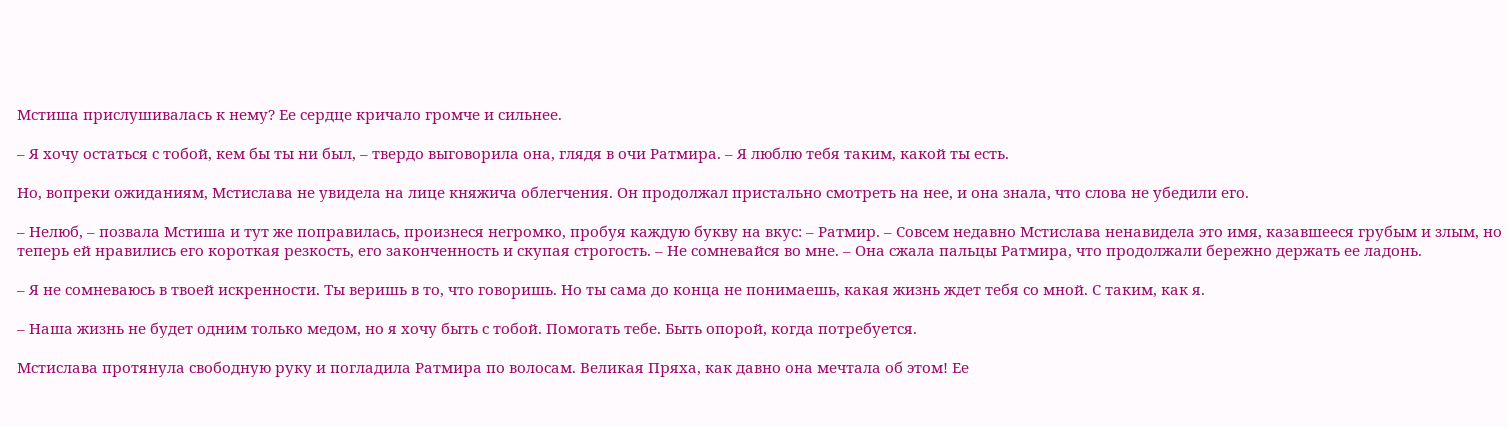Мстиша прислушивалась к нему? Ее сердце кричало громче и сильнее.

– Я хочу остаться с тобой, кем бы ты ни был, – твердо выговорила она, глядя в очи Ратмира. – Я люблю тебя таким, какой ты есть.

Но, вопреки ожиданиям, Мстислава не увидела на лице княжича облегчения. Он продолжал пристально смотреть на нее, и она знала, что слова не убедили его.

– Нелюб, – позвала Мстиша и тут же поправилась, произнеся негромко, пробуя каждую букву на вкус: – Ратмир. – Совсем недавно Мстислава ненавидела это имя, казавшееся грубым и злым, но теперь ей нравились его короткая резкость, его законченность и скупая строгость. – Не сомневайся во мне. – Она сжала пальцы Ратмира, что продолжали бережно держать ее ладонь.

– Я не сомневаюсь в твоей искренности. Ты веришь в то, что говоришь. Но ты сама до конца не понимаешь, какая жизнь ждет тебя со мной. С таким, как я.

– Наша жизнь не будет одним только медом, но я хочу быть с тобой. Помогать тебе. Быть опорой, когда потребуется.

Мстислава протянула свободную руку и погладила Ратмира по волосам. Великая Пряха, как давно она мечтала об этом! Ее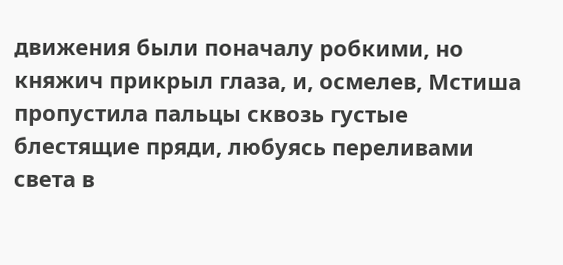движения были поначалу робкими, но княжич прикрыл глаза, и, осмелев, Мстиша пропустила пальцы сквозь густые блестящие пряди, любуясь переливами света в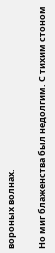вороных волнах.

Но миг блаженства был недолгим. С тихим стоном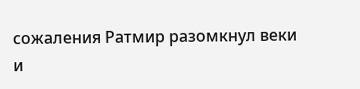сожаления Ратмир разомкнул веки и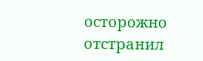осторожно отстранил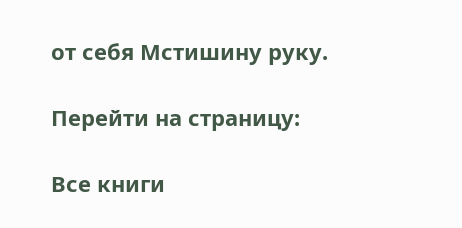от себя Мстишину руку.

Перейти на страницу:

Все книги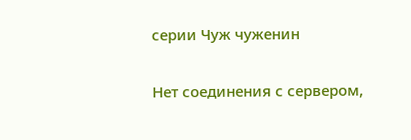серии Чуж чуженин

Нет соединения с сервером,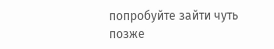попробуйте зайти чуть позже